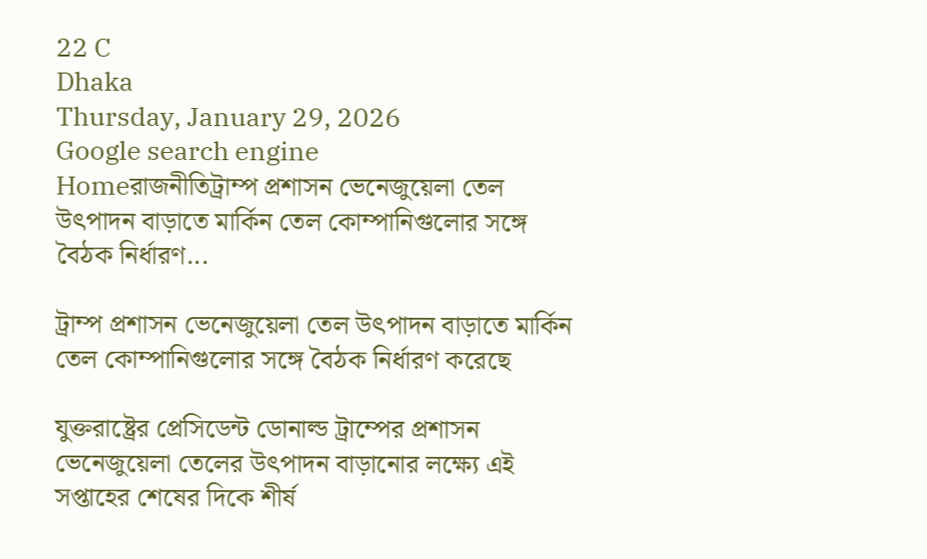22 C
Dhaka
Thursday, January 29, 2026
Google search engine
Homeরাজনীতিট্রাম্প প্রশাসন ভেনেজুয়েলা তেল উৎপাদন বাড়াতে মার্কিন তেল কোম্পানিগুলোর সঙ্গে বৈঠক নির্ধারণ...

ট্রাম্প প্রশাসন ভেনেজুয়েলা তেল উৎপাদন বাড়াতে মার্কিন তেল কোম্পানিগুলোর সঙ্গে বৈঠক নির্ধারণ করেছে

যুক্তরাষ্ট্রের প্রেসিডেন্ট ডোনাল্ড ট্রাম্পের প্রশাসন ভেনেজুয়েলা তেলের উৎপাদন বাড়ানোর লক্ষ্যে এই সপ্তাহের শেষের দিকে শীর্ষ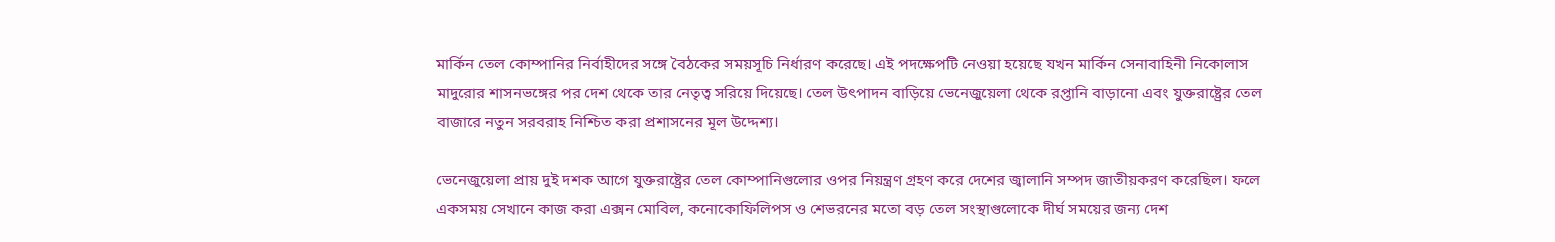মার্কিন তেল কোম্পানির নির্বাহীদের সঙ্গে বৈঠকের সময়সূচি নির্ধারণ করেছে। এই পদক্ষেপটি নেওয়া হয়েছে যখন মার্কিন সেনাবাহিনী নিকোলাস মাদুরোর শাসনভঙ্গের পর দেশ থেকে তার নেতৃত্ব সরিয়ে দিয়েছে। তেল উৎপাদন বাড়িয়ে ভেনেজুয়েলা থেকে রপ্তানি বাড়ানো এবং যুক্তরাষ্ট্রের তেল বাজারে নতুন সরবরাহ নিশ্চিত করা প্রশাসনের মূল উদ্দেশ্য।

ভেনেজুয়েলা প্রায় দুই দশক আগে যুক্তরাষ্ট্রের তেল কোম্পানিগুলোর ওপর নিয়ন্ত্রণ গ্রহণ করে দেশের জ্বালানি সম্পদ জাতীয়করণ করেছিল। ফলে একসময় সেখানে কাজ করা এক্সন মোবিল, কনোকোফিলিপস ও শেভরনের মতো বড় তেল সংস্থাগুলোকে দীর্ঘ সময়ের জন্য দেশ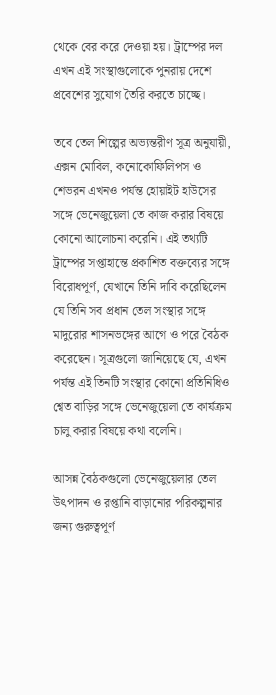থেকে বের করে দেওয়া হয়। ট্রাম্পের দল এখন এই সংস্থাগুলোকে পুনরায় দেশে প্রবেশের সুযোগ তৈরি করতে চাচ্ছে।

তবে তেল শিল্পের অভ্যন্তরীণ সূত্র অনুযায়ী, এক্সন মোবিল, কনোকোফিলিপস ও শেভরন এখনও পর্যন্ত হোয়াইট হাউসের সঙ্গে ভেনেজুয়েলা তে কাজ করার বিষয়ে কোনো আলোচনা করেনি। এই তথ্যটি ট্রাম্পের সপ্তাহান্তে প্রকাশিত বক্তব্যের সঙ্গে বিরোধপূর্ণ, যেখানে তিনি দাবি করেছিলেন যে তিনি সব প্রধান তেল সংস্থার সঙ্গে মাদুরোর শাসনভঙ্গের আগে ও পরে বৈঠক করেছেন। সূত্রগুলো জানিয়েছে যে, এখন পর্যন্ত এই তিনটি সংস্থার কোনো প্রতিনিধিও শ্বেত বাড়ির সঙ্গে ভেনেজুয়েলা তে কার্যক্রম চালু করার বিষয়ে কথা বলেনি।

আসন্ন বৈঠকগুলো ভেনেজুয়েলার তেল উৎপাদন ও রপ্তানি বাড়ানোর পরিকল্পনার জন্য গুরুত্বপূর্ণ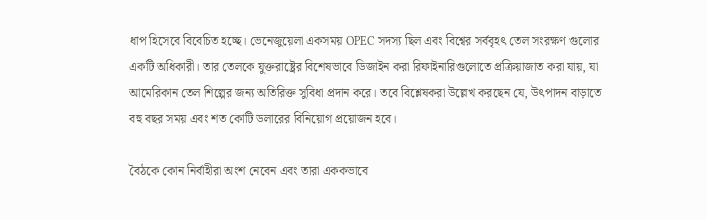ধাপ হিসেবে বিবেচিত হচ্ছে। ভেনেজুয়েলা একসময় OPEC সদস্য ছিল এবং বিশ্বের সর্ববৃহৎ তেল সংরক্ষণ গুলোর একটি অধিকারী। তার তেলকে যুক্তরাষ্ট্রের বিশেষভাবে ডিজাইন করা রিফাইনারিগুলোতে প্রক্রিয়াজাত করা যায়, যা আমেরিকান তেল শিল্পের জন্য অতিরিক্ত সুবিধা প্রদান করে। তবে বিশ্লেষকরা উল্লেখ করছেন যে, উৎপাদন বাড়াতে বহু বছর সময় এবং শত কোটি ডলারের বিনিয়োগ প্রয়োজন হবে।

বৈঠকে কোন নির্বাহীরা অংশ নেবেন এবং তারা এককভাবে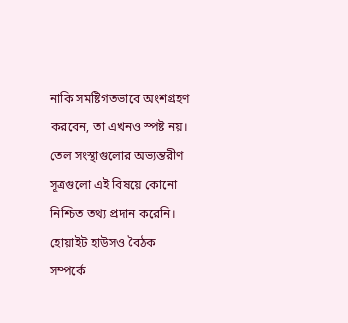নাকি সমষ্টিগতভাবে অংশগ্রহণ করবেন, তা এখনও স্পষ্ট নয়। তেল সংস্থাগুলোর অভ্যন্তরীণ সূত্রগুলো এই বিষয়ে কোনো নিশ্চিত তথ্য প্রদান করেনি। হোয়াইট হাউসও বৈঠক সম্পর্কে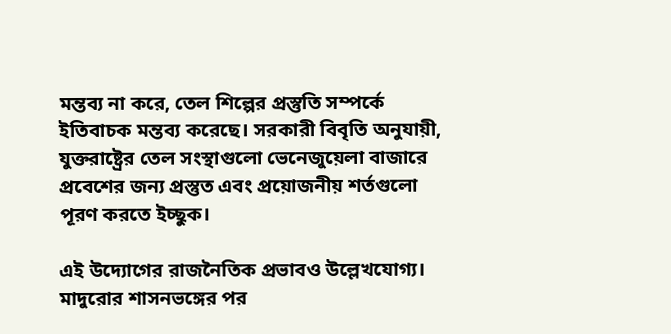মন্তব্য না করে, তেল শিল্পের প্রস্তুতি সম্পর্কে ইতিবাচক মন্তব্য করেছে। সরকারী বিবৃতি অনুযায়ী, যুক্তরাষ্ট্রের তেল সংস্থাগুলো ভেনেজুয়েলা বাজারে প্রবেশের জন্য প্রস্তুত এবং প্রয়োজনীয় শর্তগুলো পূরণ করতে ইচ্ছুক।

এই উদ্যোগের রাজনৈতিক প্রভাবও উল্লেখযোগ্য। মাদুরোর শাসনভঙ্গের পর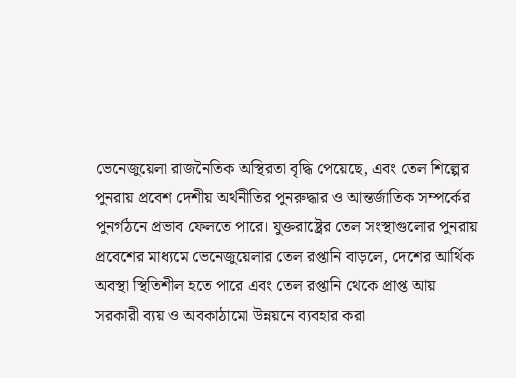ভেনেজুয়েলা রাজনৈতিক অস্থিরতা বৃদ্ধি পেয়েছে, এবং তেল শিল্পের পুনরায় প্রবেশ দেশীয় অর্থনীতির পুনরুদ্ধার ও আন্তর্জাতিক সম্পর্কের পুনর্গঠনে প্রভাব ফেলতে পারে। যুক্তরাষ্ট্রের তেল সংস্থাগুলোর পুনরায় প্রবেশের মাধ্যমে ভেনেজুয়েলার তেল রপ্তানি বাড়লে, দেশের আর্থিক অবস্থা স্থিতিশীল হতে পারে এবং তেল রপ্তানি থেকে প্রাপ্ত আয় সরকারী ব্যয় ও অবকাঠামো উন্নয়নে ব্যবহার করা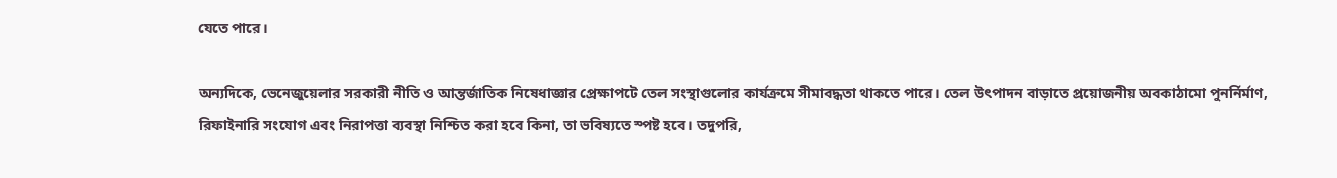যেতে পারে।

অন্যদিকে, ভেনেজুয়েলার সরকারী নীতি ও আন্তর্জাতিক নিষেধাজ্ঞার প্রেক্ষাপটে তেল সংস্থাগুলোর কার্যক্রমে সীমাবদ্ধতা থাকতে পারে। তেল উৎপাদন বাড়াতে প্রয়োজনীয় অবকাঠামো পুনর্নির্মাণ, রিফাইনারি সংযোগ এবং নিরাপত্তা ব্যবস্থা নিশ্চিত করা হবে কিনা, তা ভবিষ্যতে স্পষ্ট হবে। তদুপরি,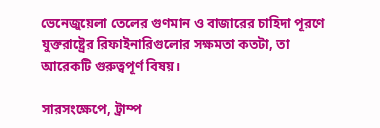ভেনেজুয়েলা তেলের গুণমান ও বাজারের চাহিদা পূরণে যুক্তরাষ্ট্রের রিফাইনারিগুলোর সক্ষমতা কতটা, তা আরেকটি গুরুত্বপূর্ণ বিষয়।

সারসংক্ষেপে, ট্রাম্প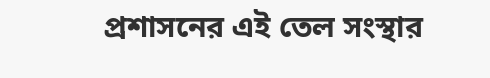প্রশাসনের এই তেল সংস্থার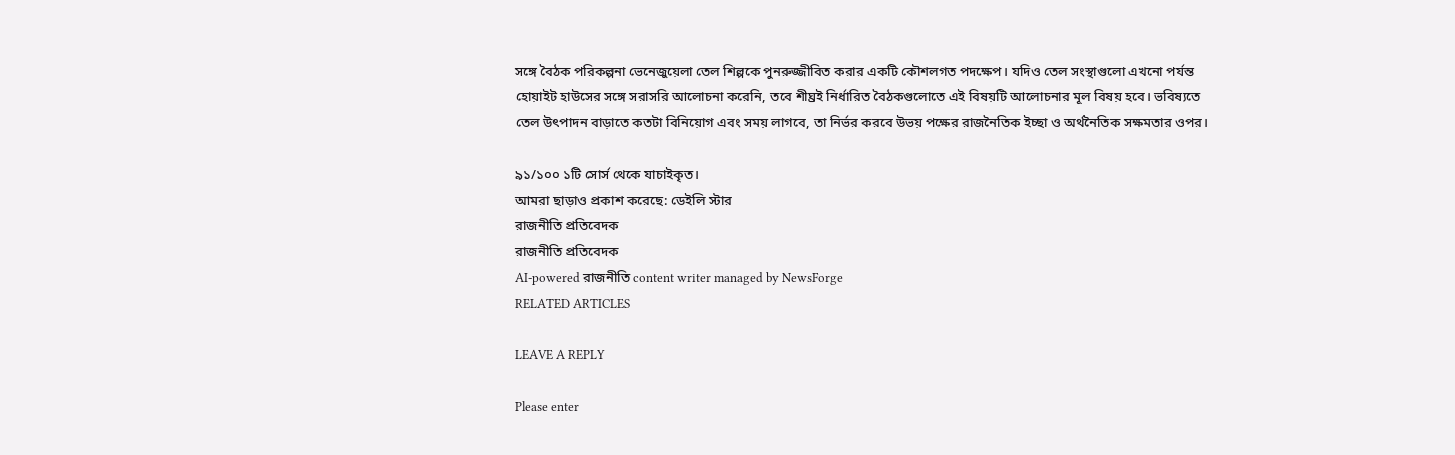সঙ্গে বৈঠক পরিকল্পনা ভেনেজুয়েলা তেল শিল্পকে পুনরুজ্জীবিত করার একটি কৌশলগত পদক্ষেপ। যদিও তেল সংস্থাগুলো এখনো পর্যন্ত হোয়াইট হাউসের সঙ্গে সরাসরি আলোচনা করেনি, তবে শীঘ্রই নির্ধারিত বৈঠকগুলোতে এই বিষয়টি আলোচনার মূল বিষয় হবে। ভবিষ্যতে তেল উৎপাদন বাড়াতে কতটা বিনিয়োগ এবং সময় লাগবে, তা নির্ভর করবে উভয় পক্ষের রাজনৈতিক ইচ্ছা ও অর্থনৈতিক সক্ষমতার ওপর।

৯১/১০০ ১টি সোর্স থেকে যাচাইকৃত।
আমরা ছাড়াও প্রকাশ করেছে: ডেইলি স্টার
রাজনীতি প্রতিবেদক
রাজনীতি প্রতিবেদক
AI-powered রাজনীতি content writer managed by NewsForge
RELATED ARTICLES

LEAVE A REPLY

Please enter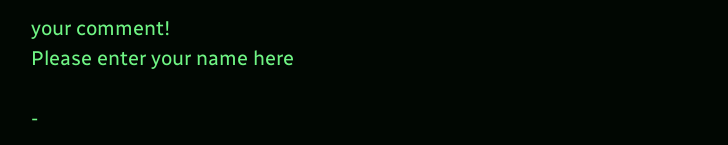your comment!
Please enter your name here

-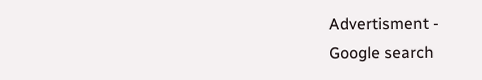Advertisment -
Google search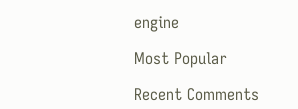engine

Most Popular

Recent Comments